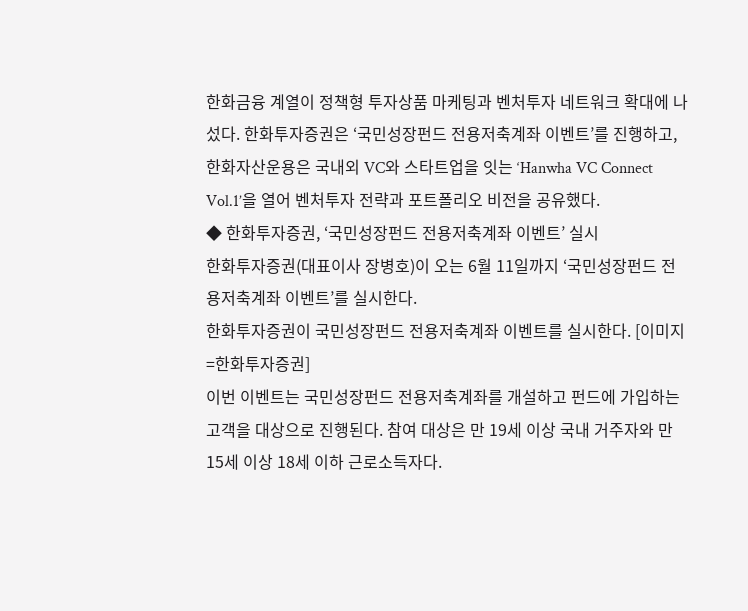한화금융 계열이 정책형 투자상품 마케팅과 벤처투자 네트워크 확대에 나섰다. 한화투자증권은 ‘국민성장펀드 전용저축계좌 이벤트’를 진행하고, 한화자산운용은 국내외 VC와 스타트업을 잇는 ‘Hanwha VC Connect Vol.1’을 열어 벤처투자 전략과 포트폴리오 비전을 공유했다.
◆ 한화투자증권, ‘국민성장펀드 전용저축계좌 이벤트’ 실시
한화투자증권(대표이사 장병호)이 오는 6월 11일까지 ‘국민성장펀드 전용저축계좌 이벤트’를 실시한다.
한화투자증권이 국민성장펀드 전용저축계좌 이벤트를 실시한다. [이미지=한화투자증권]
이번 이벤트는 국민성장펀드 전용저축계좌를 개설하고 펀드에 가입하는 고객을 대상으로 진행된다. 참여 대상은 만 19세 이상 국내 거주자와 만 15세 이상 18세 이하 근로소득자다.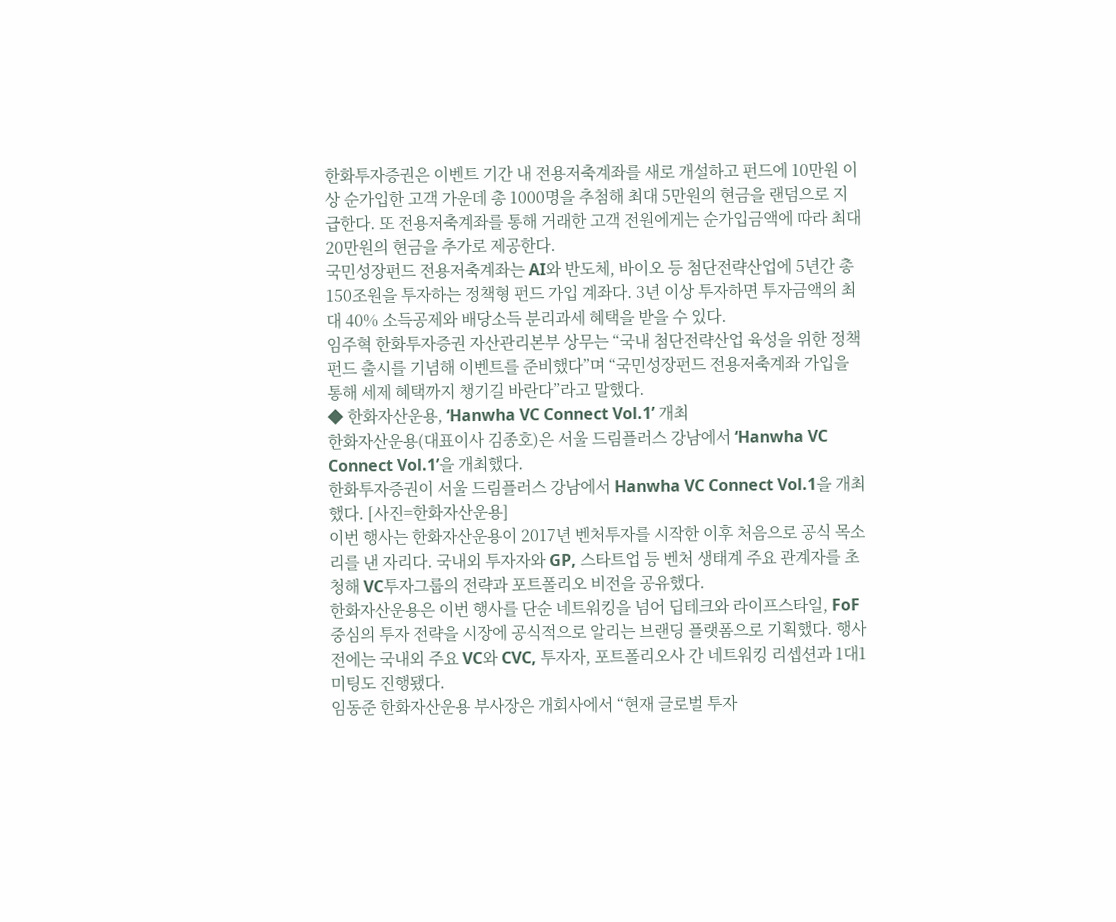한화투자증권은 이벤트 기간 내 전용저축계좌를 새로 개설하고 펀드에 10만원 이상 순가입한 고객 가운데 총 1000명을 추첨해 최대 5만원의 현금을 랜덤으로 지급한다. 또 전용저축계좌를 통해 거래한 고객 전원에게는 순가입금액에 따라 최대 20만원의 현금을 추가로 제공한다.
국민성장펀드 전용저축계좌는 AI와 반도체, 바이오 등 첨단전략산업에 5년간 총 150조원을 투자하는 정책형 펀드 가입 계좌다. 3년 이상 투자하면 투자금액의 최대 40% 소득공제와 배당소득 분리과세 혜택을 받을 수 있다.
임주혁 한화투자증권 자산관리본부 상무는 “국내 첨단전략산업 육성을 위한 정책 펀드 출시를 기념해 이벤트를 준비했다”며 “국민성장펀드 전용저축계좌 가입을 통해 세제 혜택까지 챙기길 바란다”라고 말했다.
◆ 한화자산운용, ‘Hanwha VC Connect Vol.1’ 개최
한화자산운용(대표이사 김종호)은 서울 드림플러스 강남에서 ‘Hanwha VC Connect Vol.1’을 개최했다.
한화투자증권이 서울 드림플러스 강남에서 Hanwha VC Connect Vol.1을 개최했다. [사진=한화자산운용]
이번 행사는 한화자산운용이 2017년 벤처투자를 시작한 이후 처음으로 공식 목소리를 낸 자리다. 국내외 투자자와 GP, 스타트업 등 벤처 생태계 주요 관계자를 초청해 VC투자그룹의 전략과 포트폴리오 비전을 공유했다.
한화자산운용은 이번 행사를 단순 네트워킹을 넘어 딥테크와 라이프스타일, FoF 중심의 투자 전략을 시장에 공식적으로 알리는 브랜딩 플랫폼으로 기획했다. 행사 전에는 국내외 주요 VC와 CVC, 투자자, 포트폴리오사 간 네트워킹 리셉션과 1대1 미팅도 진행됐다.
임동준 한화자산운용 부사장은 개회사에서 “현재 글로벌 투자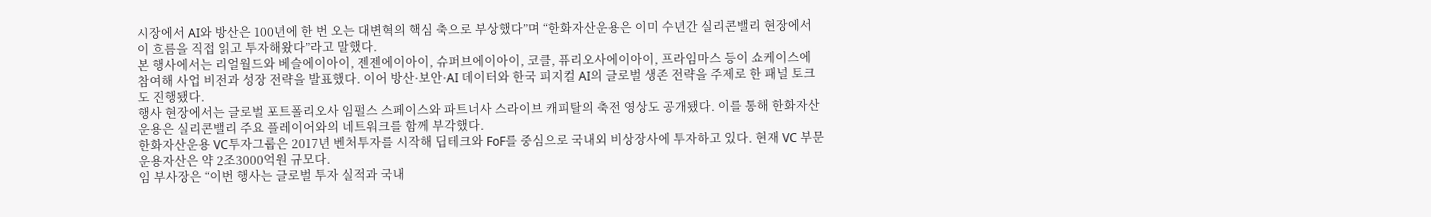시장에서 AI와 방산은 100년에 한 번 오는 대변혁의 핵심 축으로 부상했다”며 “한화자산운용은 이미 수년간 실리콘밸리 현장에서 이 흐름을 직접 읽고 투자해왔다”라고 말했다.
본 행사에서는 리얼월드와 베슬에이아이, 젠젠에이아이, 슈퍼브에이아이, 코클, 퓨리오사에이아이, 프라임마스 등이 쇼케이스에 참여해 사업 비전과 성장 전략을 발표했다. 이어 방산·보안·AI 데이터와 한국 피지컬 AI의 글로벌 생존 전략을 주제로 한 패널 토크도 진행됐다.
행사 현장에서는 글로벌 포트폴리오사 임펄스 스페이스와 파트너사 스라이브 캐피탈의 축전 영상도 공개됐다. 이를 통해 한화자산운용은 실리콘밸리 주요 플레이어와의 네트워크를 함께 부각했다.
한화자산운용 VC투자그룹은 2017년 벤처투자를 시작해 딥테크와 FoF를 중심으로 국내외 비상장사에 투자하고 있다. 현재 VC 부문 운용자산은 약 2조3000억원 규모다.
임 부사장은 “이번 행사는 글로벌 투자 실적과 국내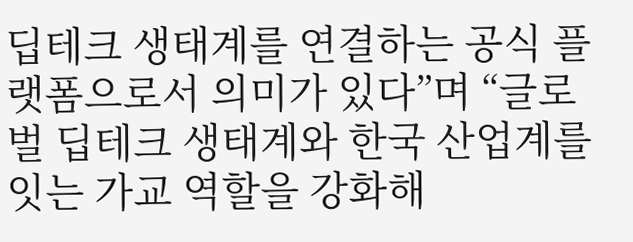딥테크 생태계를 연결하는 공식 플랫폼으로서 의미가 있다”며 “글로벌 딥테크 생태계와 한국 산업계를 잇는 가교 역할을 강화해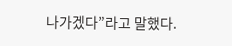나가겠다”라고 말했다.